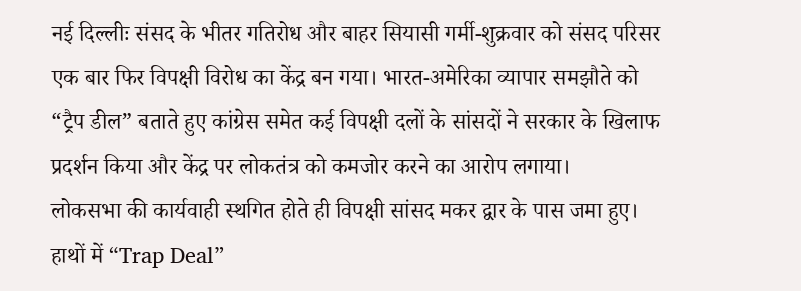नई दिल्लीः संसद के भीतर गतिरोध और बाहर सियासी गर्मी-शुक्रवार को संसद परिसर एक बार फिर विपक्षी विरोध का केंद्र बन गया। भारत-अमेरिका व्यापार समझौते को “ट्रैप डील” बताते हुए कांग्रेस समेत कई विपक्षी दलों के सांसदों ने सरकार के खिलाफ प्रदर्शन किया और केंद्र पर लोकतंत्र को कमजोर करने का आरोप लगाया।
लोकसभा की कार्यवाही स्थगित होते ही विपक्षी सांसद मकर द्वार के पास जमा हुए। हाथों में “Trap Deal”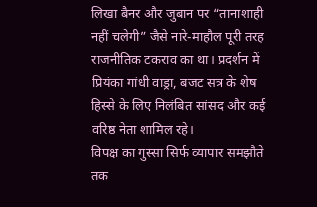लिखा बैनर और जुबान पर “तानाशाही नहीं चलेगी” जैसे नारे-माहौल पूरी तरह राजनीतिक टकराव का था। प्रदर्शन में प्रियंका गांधी वाड्रा, बजट सत्र के शेष हिस्से के लिए निलंबित सांसद और कई वरिष्ठ नेता शामिल रहे।
विपक्ष का गुस्सा सिर्फ व्यापार समझौते तक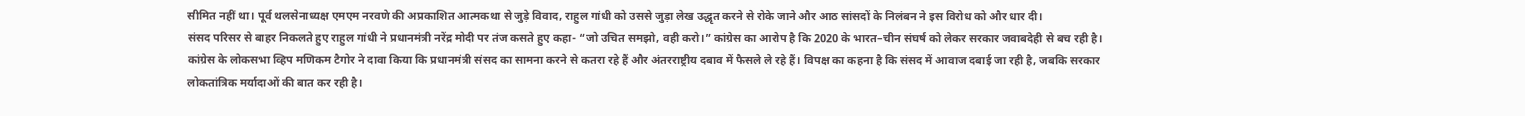सीमित नहीं था। पूर्व थलसेनाध्यक्ष एमएम नरवणे की अप्रकाशित आत्मकथा से जुड़े विवाद, राहुल गांधी को उससे जुड़ा लेख उद्धृत करने से रोके जाने और आठ सांसदों के निलंबन ने इस विरोध को और धार दी।
संसद परिसर से बाहर निकलते हुए राहुल गांधी ने प्रधानमंत्री नरेंद्र मोदी पर तंज कसते हुए कहा- “जो उचित समझो, वही करो।” कांग्रेस का आरोप है कि 2020 के भारत–चीन संघर्ष को लेकर सरकार जवाबदेही से बच रही है।
कांग्रेस के लोकसभा व्हिप मणिकम टैगोर ने दावा किया कि प्रधानमंत्री संसद का सामना करने से कतरा रहे हैं और अंतरराष्ट्रीय दबाव में फैसले ले रहे हैं। विपक्ष का कहना है कि संसद में आवाज दबाई जा रही है, जबकि सरकार लोकतांत्रिक मर्यादाओं की बात कर रही है।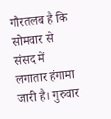गौरतलब है कि सोमवार से संसद में लगातार हंगामा जारी है। गुरुवार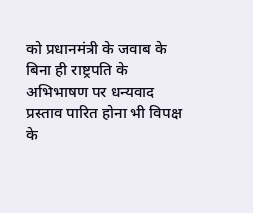को प्रधानमंत्री के जवाब के बिना ही राष्ट्रपति के अभिभाषण पर धन्यवाद प्रस्ताव पारित होना भी विपक्ष के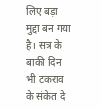लिए बड़ा मुद्दा बन गया है। सत्र के बाकी दिन भी टकराव के संकेत दे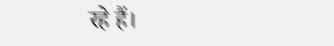रहे हैं।